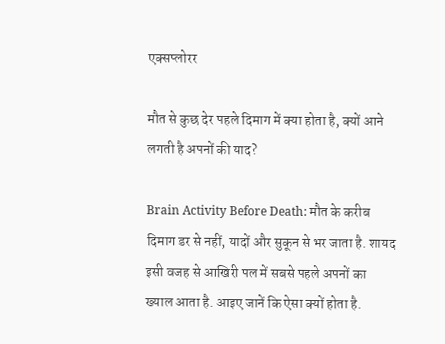एक्सप्लोरर

मौत से कुछ देर पहले दिमाग में क्या होता है, क्यों आने लगती है अपनों की याद?

Brain Activity Before Death: मौत के करीब दिमाग डर से नहीं, यादों और सुकून से भर जाता है. शायद इसी वजह से आखिरी पल में सबसे पहले अपनों का ख्याल आता है. आइए जानें कि ऐसा क्यों होता है.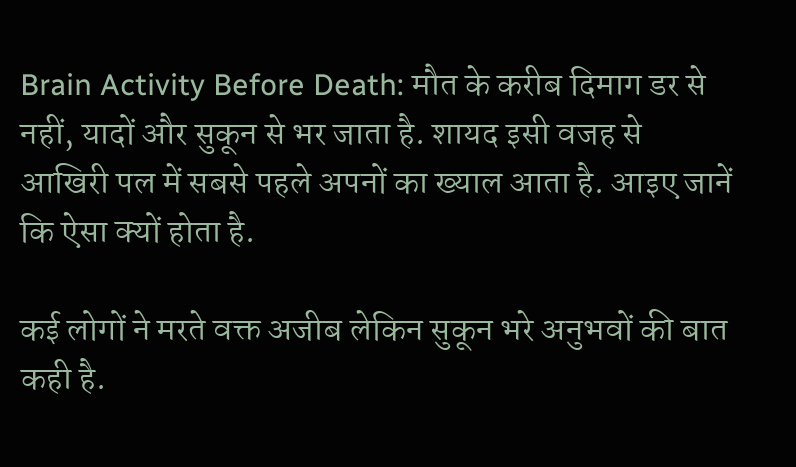Brain Activity Before Death: मौत के करीब दिमाग डर से नहीं, यादों और सुकून से भर जाता है. शायद इसी वजह से आखिरी पल में सबसे पहले अपनों का ख्याल आता है. आइए जानें कि ऐसा क्यों होता है.

कई लोगों ने मरते वक्त अजीब लेकिन सुकून भरे अनुभवों की बात कही है.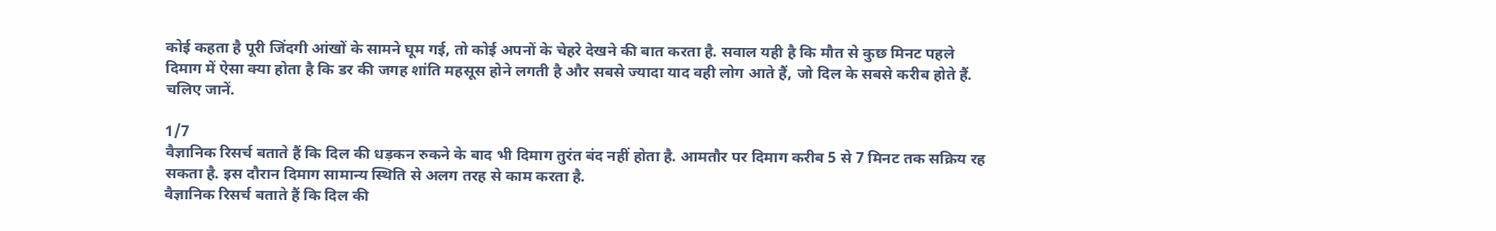कोई कहता है पूरी जिंदगी आंखों के सामने घूम गई, तो कोई अपनों के चेहरे देखने की बात करता है. सवाल यही है कि मौत से कुछ मिनट पहले दिमाग में ऐसा क्या होता है कि डर की जगह शांति महसूस होने लगती है और सबसे ज्यादा याद वही लोग आते हैं, जो दिल के सबसे करीब होते हैं. चलिए जानें.

1/7
वैज्ञानिक रिसर्च बताते हैं कि दिल की धड़कन रुकने के बाद भी दिमाग तुरंत बंद नहीं होता है. आमतौर पर दिमाग करीब 5 से 7 मिनट तक सक्रिय रह सकता है. इस दौरान दिमाग सामान्य स्थिति से अलग तरह से काम करता है.
वैज्ञानिक रिसर्च बताते हैं कि दिल की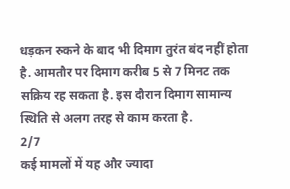धड़कन रुकने के बाद भी दिमाग तुरंत बंद नहीं होता है. आमतौर पर दिमाग करीब 5 से 7 मिनट तक सक्रिय रह सकता है. इस दौरान दिमाग सामान्य स्थिति से अलग तरह से काम करता है.
2/7
कई मामलों में यह और ज्यादा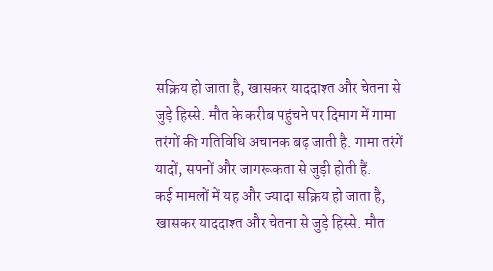सक्रिय हो जाता है, खासकर याददाश्त और चेतना से जुड़े हिस्से. मौत के करीब पहुंचने पर दिमाग में गामा तरंगों की गतिविधि अचानक बढ़ जाती है. गामा तरंगें यादों, सपनों और जागरूकता से जुड़ी होती हैं.
कई मामलों में यह और ज्यादा सक्रिय हो जाता है, खासकर याददाश्त और चेतना से जुड़े हिस्से. मौत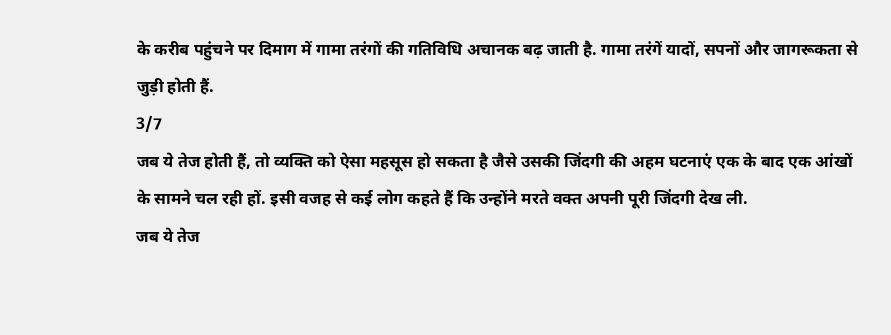के करीब पहुंचने पर दिमाग में गामा तरंगों की गतिविधि अचानक बढ़ जाती है. गामा तरंगें यादों, सपनों और जागरूकता से जुड़ी होती हैं.
3/7
जब ये तेज होती हैं, तो व्यक्ति को ऐसा महसूस हो सकता है जैसे उसकी जिंदगी की अहम घटनाएं एक के बाद एक आंखों के सामने चल रही हों. इसी वजह से कई लोग कहते हैं कि उन्होंने मरते वक्त अपनी पूरी जिंदगी देख ली.
जब ये तेज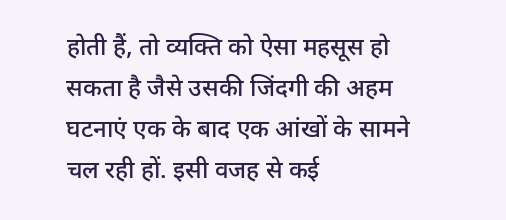होती हैं, तो व्यक्ति को ऐसा महसूस हो सकता है जैसे उसकी जिंदगी की अहम घटनाएं एक के बाद एक आंखों के सामने चल रही हों. इसी वजह से कई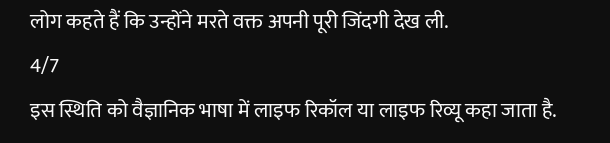लोग कहते हैं कि उन्होंने मरते वक्त अपनी पूरी जिंदगी देख ली.
4/7
इस स्थिति को वैज्ञानिक भाषा में लाइफ रिकॉल या लाइफ रिव्यू कहा जाता है.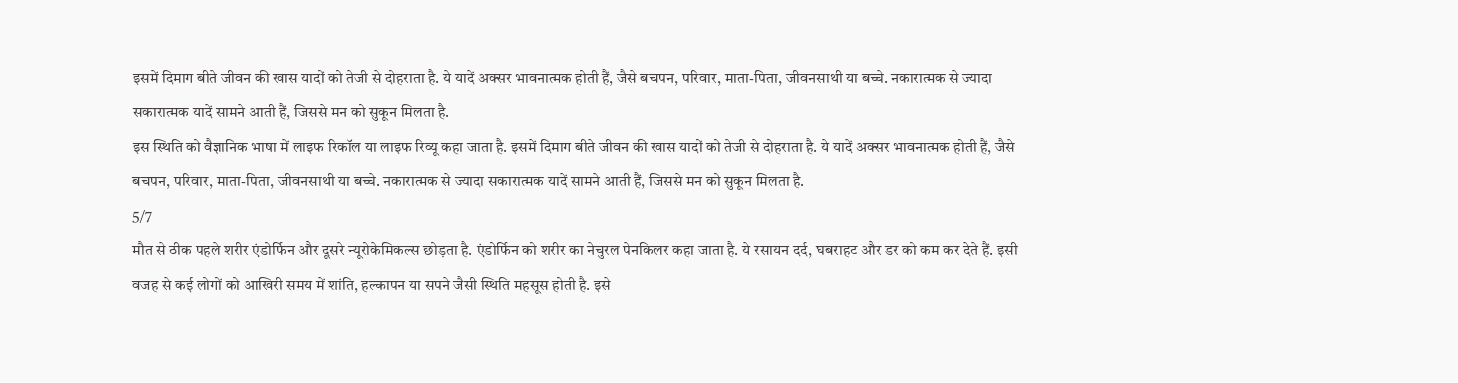इसमें दिमाग बीते जीवन की खास यादों को तेजी से दोहराता है. ये यादें अक्सर भावनात्मक होती हैं, जैसे बचपन, परिवार, माता-पिता, जीवनसाथी या बच्चे. नकारात्मक से ज्यादा सकारात्मक यादें सामने आती हैं, जिससे मन को सुकून मिलता है.
इस स्थिति को वैज्ञानिक भाषा में लाइफ रिकॉल या लाइफ रिव्यू कहा जाता है. इसमें दिमाग बीते जीवन की खास यादों को तेजी से दोहराता है. ये यादें अक्सर भावनात्मक होती हैं, जैसे बचपन, परिवार, माता-पिता, जीवनसाथी या बच्चे. नकारात्मक से ज्यादा सकारात्मक यादें सामने आती हैं, जिससे मन को सुकून मिलता है.
5/7
मौत से ठीक पहले शरीर एंडोर्फिन और दूसरे न्यूरोकेमिकल्स छोड़ता है. एंडोर्फिन को शरीर का नेचुरल पेनकिलर कहा जाता है. ये रसायन दर्द, घबराहट और डर को कम कर देते हैं. इसी वजह से कई लोगों को आखिरी समय में शांति, हल्कापन या सपने जैसी स्थिति महसूस होती है. इसे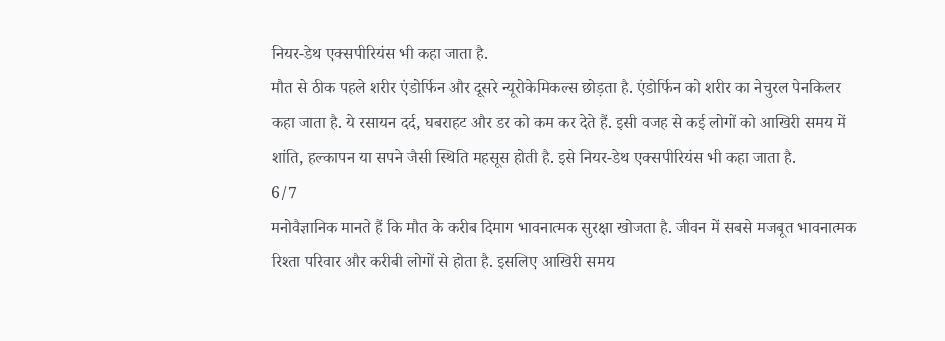नियर-डेथ एक्सपीरियंस भी कहा जाता है.
मौत से ठीक पहले शरीर एंडोर्फिन और दूसरे न्यूरोकेमिकल्स छोड़ता है. एंडोर्फिन को शरीर का नेचुरल पेनकिलर कहा जाता है. ये रसायन दर्द, घबराहट और डर को कम कर देते हैं. इसी वजह से कई लोगों को आखिरी समय में शांति, हल्कापन या सपने जैसी स्थिति महसूस होती है. इसे नियर-डेथ एक्सपीरियंस भी कहा जाता है.
6/7
मनोवैज्ञानिक मानते हैं कि मौत के करीब दिमाग भावनात्मक सुरक्षा खोजता है. जीवन में सबसे मजबूत भावनात्मक रिश्ता परिवार और करीबी लोगों से होता है. इसलिए आखिरी समय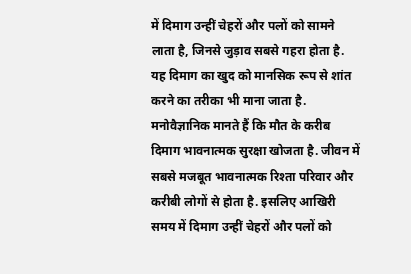में दिमाग उन्हीं चेहरों और पलों को सामने लाता है, जिनसे जुड़ाव सबसे गहरा होता है. यह दिमाग का खुद को मानसिक रूप से शांत करने का तरीका भी माना जाता है.
मनोवैज्ञानिक मानते हैं कि मौत के करीब दिमाग भावनात्मक सुरक्षा खोजता है. जीवन में सबसे मजबूत भावनात्मक रिश्ता परिवार और करीबी लोगों से होता है. इसलिए आखिरी समय में दिमाग उन्हीं चेहरों और पलों को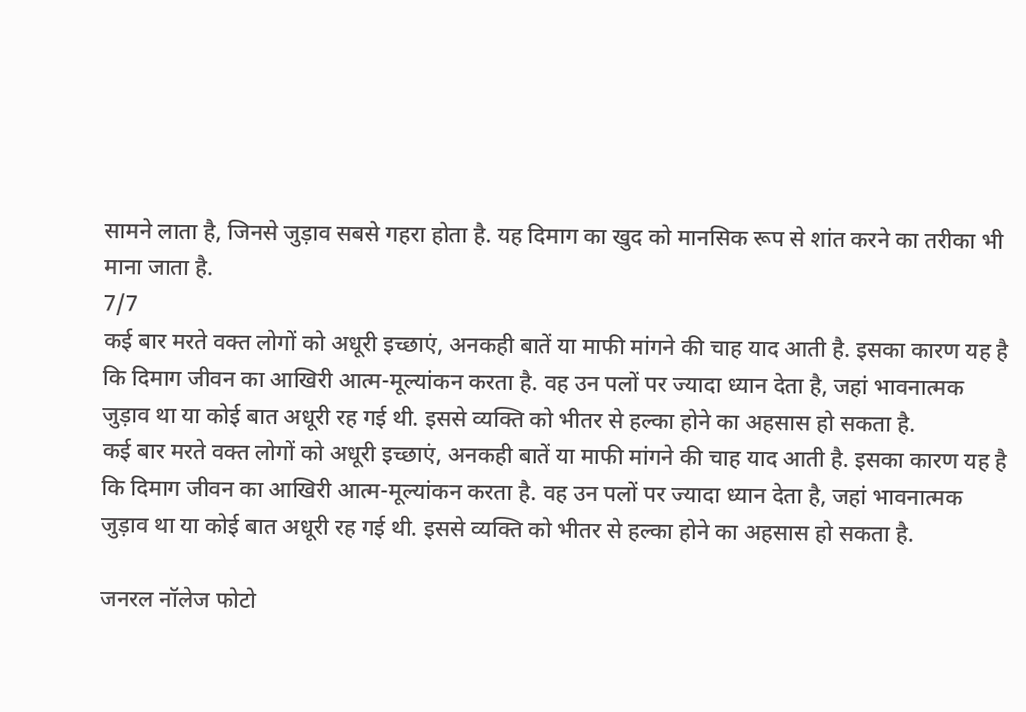सामने लाता है, जिनसे जुड़ाव सबसे गहरा होता है. यह दिमाग का खुद को मानसिक रूप से शांत करने का तरीका भी माना जाता है.
7/7
कई बार मरते वक्त लोगों को अधूरी इच्छाएं, अनकही बातें या माफी मांगने की चाह याद आती है. इसका कारण यह है कि दिमाग जीवन का आखिरी आत्म-मूल्यांकन करता है. वह उन पलों पर ज्यादा ध्यान देता है, जहां भावनात्मक जुड़ाव था या कोई बात अधूरी रह गई थी. इससे व्यक्ति को भीतर से हल्का होने का अहसास हो सकता है.
कई बार मरते वक्त लोगों को अधूरी इच्छाएं, अनकही बातें या माफी मांगने की चाह याद आती है. इसका कारण यह है कि दिमाग जीवन का आखिरी आत्म-मूल्यांकन करता है. वह उन पलों पर ज्यादा ध्यान देता है, जहां भावनात्मक जुड़ाव था या कोई बात अधूरी रह गई थी. इससे व्यक्ति को भीतर से हल्का होने का अहसास हो सकता है.

जनरल नॉलेज फोटो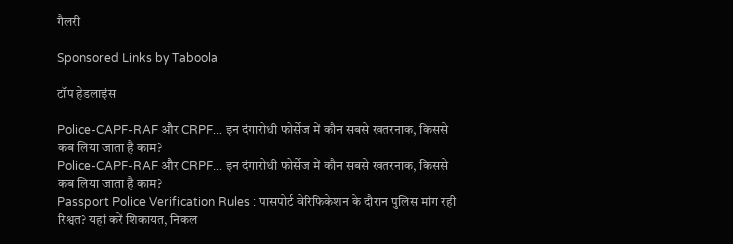गैलरी

Sponsored Links by Taboola

टॉप हेडलाइंस

Police-CAPF-RAF और CRPF... इन दंगारोधी फोर्सेज में कौन सबसे खतरनाक, किससे कब लिया जाता है काम?
Police-CAPF-RAF और CRPF... इन दंगारोधी फोर्सेज में कौन सबसे खतरनाक, किससे कब लिया जाता है काम?
Passport Police Verification Rules : पासपोर्ट वेरिफिकेशन के दौरान पुलिस मांग रही रिश्वत? यहां करें शिकायत, निकल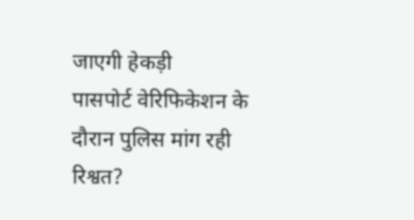जाएगी हेकड़ी
पासपोर्ट वेरिफिकेशन के दौरान पुलिस मांग रही रिश्वत?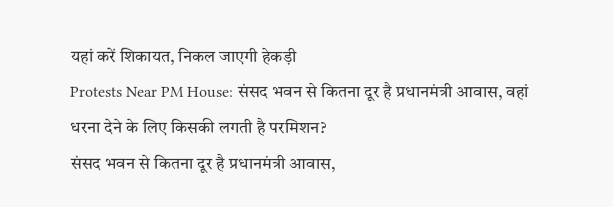यहां करें शिकायत, निकल जाएगी हेकड़ी
Protests Near PM House: संसद भवन से कितना दूर है प्रधानमंत्री आवास, वहां धरना देने के लिए किसकी लगती है परमिशन?
संसद भवन से कितना दूर है प्रधानमंत्री आवास,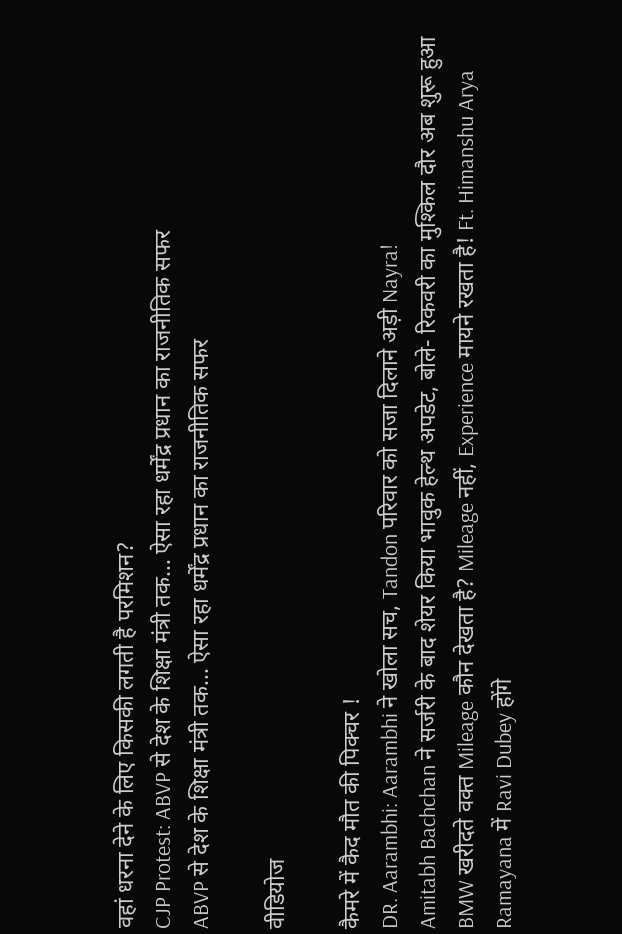वहां धरना देने के लिए किसकी लगती है परमिशन?
CJP Protest: ABVP से देश के शिक्षा मंत्री तक... ऐसा रहा धर्मेंद्र प्रधान का राजनीतिक सफर
ABVP से देश के शिक्षा मंत्री तक... ऐसा रहा धर्मेंद्र प्रधान का राजनीतिक सफर

वीडियोज

कैमरे में कैद मौत की पिक्चर !
DR. Aarambhi: Aarambhi ने खोला सच, Tandon परिवार को सजा दिलाने अड़ी Nayra!
Amitabh Bachchan ने सर्जरी के बाद शेयर किया भावुक हेल्थ अपडेट, बोले- रिकवरी का मुश्किल दौर अब शुरू हुआ
BMW खरीदते वक्त Mileage कौन देखता है? Mileage नहीं, Experience मायने रखता है! Ft. Himanshu Arya
Ramayana में Ravi Dubey होंगे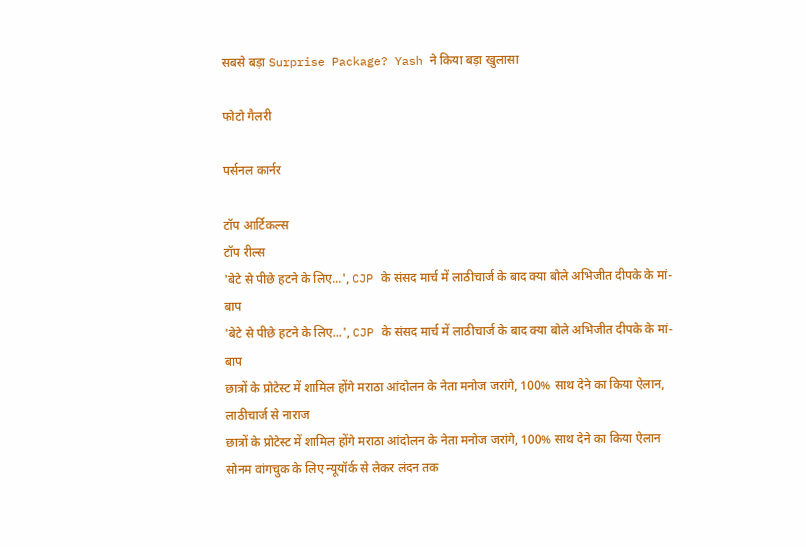सबसे बड़ा Surprise Package? Yash ने किया बड़ा खुलासा

फोटो गैलरी

पर्सनल कार्नर

टॉप आर्टिकल्स
टॉप रील्स
'बेटे से पीछे हटने के लिए...', CJP के संसद मार्च में लाठीचार्ज के बाद क्या बोले अभिजीत दीपके के मां-बाप
'बेटे से पीछे हटने के लिए...', CJP के संसद मार्च में लाठीचार्ज के बाद क्या बोले अभिजीत दीपके के मां-बाप
छात्रों के प्रोटेस्ट में शामिल होंगे मराठा आंदोलन के नेता मनोज जरांगे, 100% साथ देने का किया ऐलान, लाठीचार्ज से नाराज
छात्रों के प्रोटेस्ट में शामिल होंगे मराठा आंदोलन के नेता मनोज जरांगे, 100% साथ देने का किया ऐलान
सोनम वांगचुक के लिए न्यूयॉर्क से लेकर लंदन तक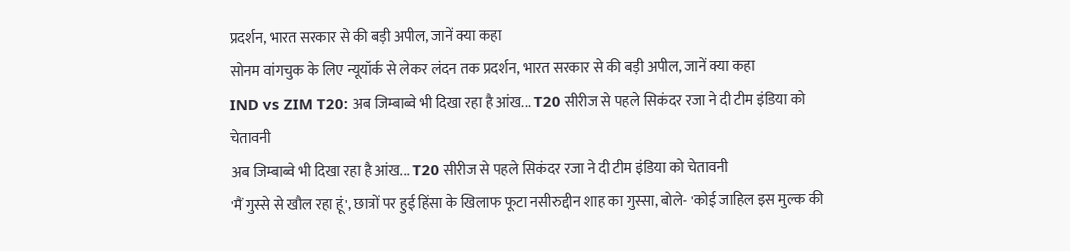प्रदर्शन, भारत सरकार से की बड़ी अपील, जानें क्या कहा
सोनम वांगचुक के लिए न्यूयॉर्क से लेकर लंदन तक प्रदर्शन, भारत सरकार से की बड़ी अपील, जानें क्या कहा
IND vs ZIM T20: अब जिम्बाब्वे भी दिखा रहा है आंख... T20 सीरीज से पहले सिकंदर रजा ने दी टीम इंडिया को चेतावनी
अब जिम्बाब्वे भी दिखा रहा है आंख... T20 सीरीज से पहले सिकंदर रजा ने दी टीम इंडिया को चेतावनी
'मैं गुस्से से खौल रहा हूं', छात्रों पर हुई हिंसा के खिलाफ फूटा नसीरुद्दीन शाह का गुस्सा, बोले- 'कोई जाहिल इस मुल्क की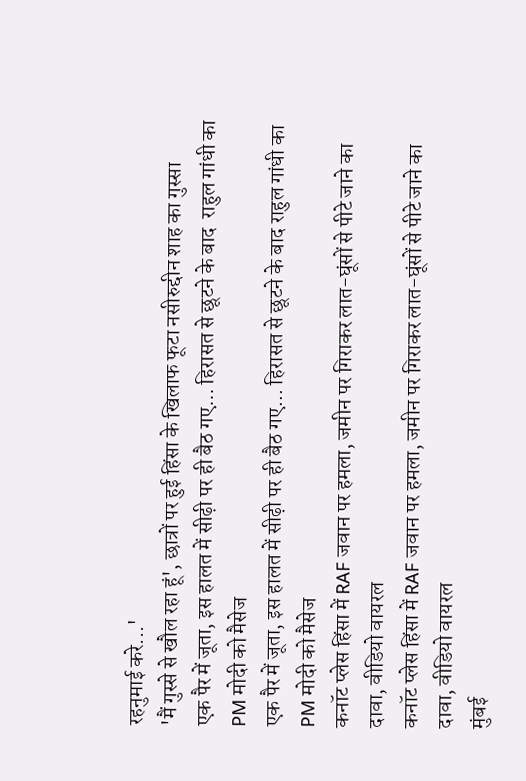रहनुमाई करे...'
'मैं गुस्से से खौल रहा हूं', छात्रों पर हुई हिंसा के खिलाफ फूटा नसीरुद्दीन शाह का गुस्सा
एक पैर में जूता, इस हालत में सीढ़ी पर ही बैठ गए... हिरासत से छूटने के बाद  राहुल गांधी का PM मोदी को मैसेज
एक पैर में जूता, इस हालत में सीढ़ी पर ही बैठ गए... हिरासत से छूटने के बाद राहुल गांधी का PM मोदी को मैसेज
कनॉट प्लेस हिंसा में RAF जवान पर हमला, जमीन पर गिराकर लात-घूंसों से पीटे जाने का दावा, वीडियो वायरल
कनॉट प्लेस हिंसा में RAF जवान पर हमला, जमीन पर गिराकर लात-घूंसों से पीटे जाने का दावा, वीडियो वायरल
मुंबई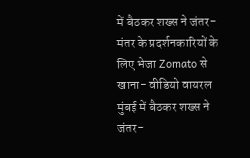में बैठकर शख्स ने जंतर-मंतर के प्रदर्शनकारियों के लिए भेजा Zomato से खाना- वीडियो वायरल
मुंबई में बैठकर शख्स ने जंतर-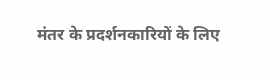मंतर के प्रदर्शनकारियों के लिए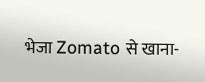भेजा Zomato से खाना-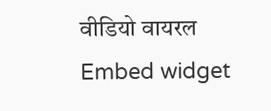वीडियो वायरल
Embed widget